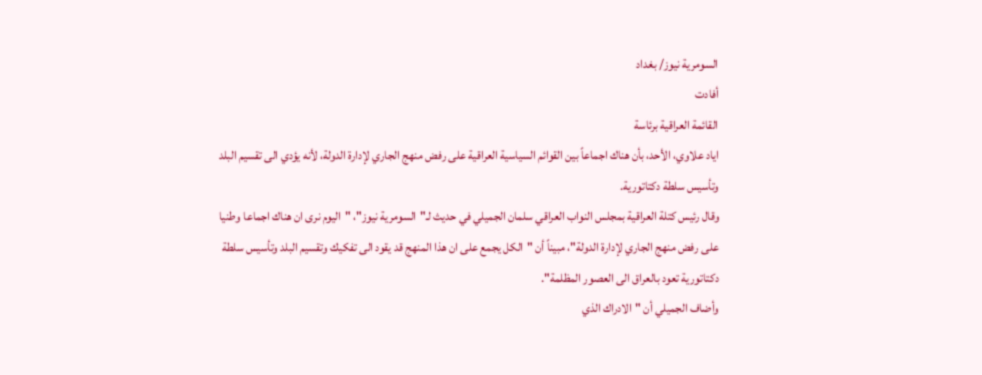السومرية نيوز/ بغداد
أفادت
القائمة العراقية برئاسة
اياد علاوي، الأحد، بأن هناك اجماعاً بين القوائم السياسية العراقية على رفض منهج الجاري لإدارة الدولة، لأنه يؤدي الى تقسيم البلد وتأسيس سلطة دكتاتورية.
وقال رئيس كتلة العراقية بمجلس النواب العراقي سلمان الجميلي في حديث لـ"السومرية نيوز"، "اليوم نرى ان هناك اجماعا وطنيا على رفض منهج الجاري لإدارة الدولة"، مبيناً أن "الكل يجمع على ان هذا المنهج قد يقود الى تفكيك وتقسيم البلد وتأسيس سلطة دكتاتورية تعود بالعراق الى العصور المظلمة".
وأضاف الجميلي أن "الادراك الذي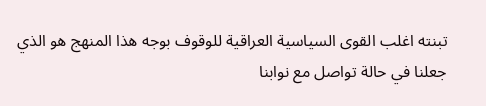تبنته اغلب القوى السياسية العراقية للوقوف بوجه هذا المنهج هو الذي جعلنا في حالة تواصل مع نوابنا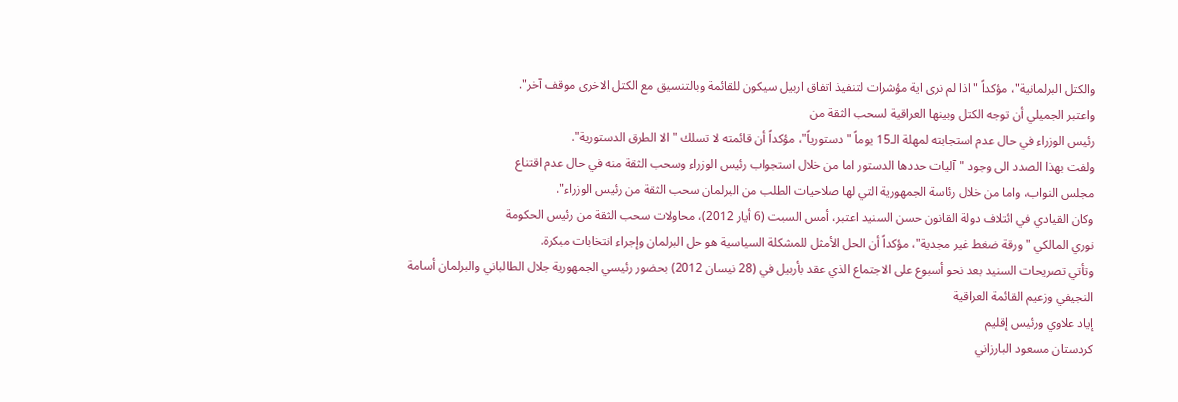والكتل البرلمانية"، مؤكداً "اذا لم نرى اية مؤشرات لتنفيذ اتفاق اربيل سيكون للقائمة وبالتنسيق مع الكتل الاخرى موقف آخر".
واعتبر الجميلي أن توجه الكتل وبينها العراقية لسحب الثقة من
رئيس الوزراء في حال عدم استجابته لمهلة الـ15 يوماً "دستورياً"، مؤكداً أن قائمته لا تسلك "الا الطرق الدستورية".
ولفت بهذا الصدد الى وجود "آليات حددها الدستور اما من خلال استجواب رئيس الوزراء وسحب الثقة منه في حال عدم اقتناع
مجلس النواب، واما من خلال رئاسة الجمهورية التي لها صلاحيات الطلب من البرلمان سحب الثقة من رئيس الوزراء".
وكان القيادي في ائتلاف دولة القانون حسن السنيد اعتبر، أمس السبت (6 أيار 2012)، محاولات سحب الثقة من رئيس الحكومة
نوري المالكي "ورقة ضغط غير مجدية"، مؤكداً أن الحل الأمثل للمشكلة السياسية هو حل البرلمان وإجراء انتخابات مبكرة.
وتأتي تصريحات السنيد بعد نحو أسبوع على الاجتماع الذي عقد بأربيل في (28 نيسان 2012) بحضور رئيسي الجمهورية جلال الطالباني والبرلمان أسامة النجيفي وزعيم القائمة العراقية
إياد علاوي ورئيس إقليم
كردستان مسعود البارزاني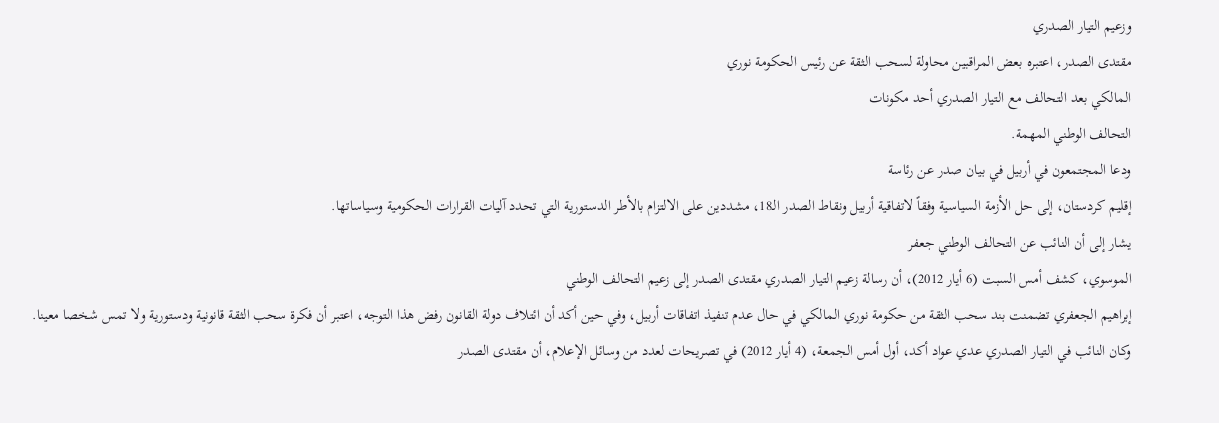وزعيم التيار الصدري
مقتدى الصدر، اعتبره بعض المراقبين محاولة لسحب الثقة عن رئيس الحكومة نوري
المالكي بعد التحالف مع التيار الصدري أحد مكونات
التحالف الوطني المهمة.
ودعا المجتمعون في أربيل في بيان صدر عن رئاسة
إقليم كردستان، إلى حل الأزمة السياسية وفقاً لاتفاقية أربيل ونقاط الصدر الـ18، مشددين على الالتزام بالأطر الدستورية التي تحدد آليات القرارات الحكومية وسياساتها.
يشار إلى أن النائب عن التحالف الوطني جعفر
الموسوي، كشف أمس السبت (6 أيار 2012)، أن رسالة زعيم التيار الصدري مقتدى الصدر إلى زعيم التحالف الوطني
إبراهيم الجعفري تضمنت بند سحب الثقة من حكومة نوري المالكي في حال عدم تنفيذ اتفاقات أربيل، وفي حين أكد أن ائتلاف دولة القانون رفض هذا التوجه، اعتبر أن فكرة سحب الثقة قانونية ودستورية ولا تمس شخصا معينا.
وكان النائب في التيار الصدري عدي عواد أكد، أول أمس الجمعة، (4 أيار 2012) في تصريحات لعدد من وسائل الإعلام، أن مقتدى الصدر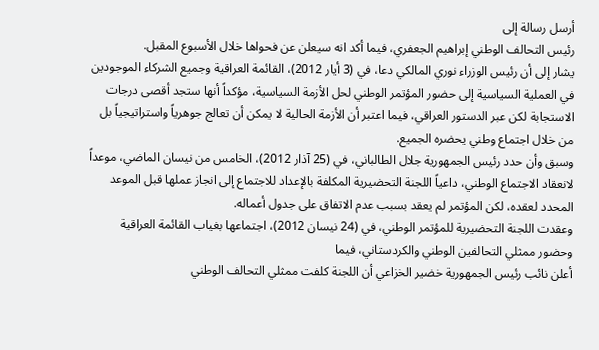أرسل رسالة إلى
رئيس التحالف الوطني إبراهيم الجعفري، فيما أكد انه سيعلن عن فحواها خلال الأسبوع المقبل.
يشار إلى أن رئيس الوزراء نوري المالكي دعا، في (3 أيار 2012)، القائمة العراقية وجميع الشركاء الموجودين في العملية السياسية إلى حضور المؤتمر الوطني لحل الأزمة السياسية، مؤكداً أنها ستجد أقصى درجات الاستجابة لكن عبر الدستور العراقي، فيما اعتبر أن الأزمة الحالية لا يمكن أن تعالج جوهرياً واستراتيجياً بل من خلال اجتماع وطني يحضره الجميع.
وسبق وأن حدد رئيس الجمهورية جلال الطالباني، في (25 آذار 2012)، الخامس من نيسان الماضي، موعداً لانعقاد الاجتماع الوطني، داعياً اللجنة التحضيرية المكلفة بالإعداد للاجتماع إلى انجاز عملها قبل الموعد المحدد لعقده، لكن المؤتمر لم يعقد بسبب عدم الاتفاق على جدول أعماله.
وعقدت اللجنة التحضيرية للمؤتمر الوطني، في (24 نيسان 2012)، اجتماعها بغياب القائمة العراقية وحضور ممثلي التحالفين الوطني والكردستاني، فيما
أعلن نائب رئيس الجمهورية خضير الخزاعي أن اللجنة كلفت ممثلي التحالف الوطني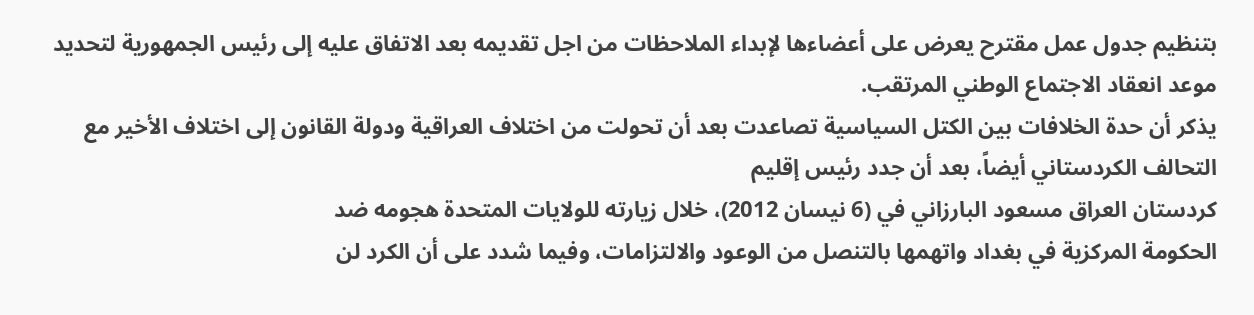بتنظيم جدول عمل مقترح يعرض على أعضاءها لإبداء الملاحظات من اجل تقديمه بعد الاتفاق عليه إلى رئيس الجمهورية لتحديد موعد انعقاد الاجتماع الوطني المرتقب.
يذكر أن حدة الخلافات بين الكتل السياسية تصاعدت بعد أن تحولت من اختلاف العراقية ودولة القانون إلى اختلاف الأخير مع
التحالف الكردستاني أيضاً، بعد أن جدد رئيس إقليم
كردستان العراق مسعود البارزاني في (6 نيسان 2012)، خلال زيارته للولايات المتحدة هجومه ضد
الحكومة المركزية في بغداد واتهمها بالتنصل من الوعود والالتزامات، وفيما شدد على أن الكرد لن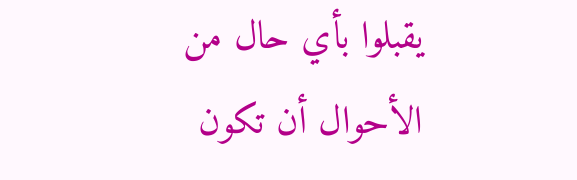يقبلوا بأي حال من الأحوال أن تكون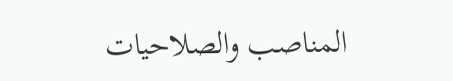المناصب والصلاحيات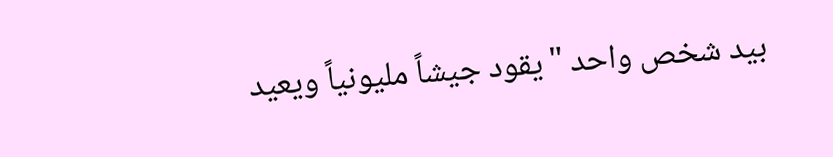بيد شخص واحد "يقود جيشاً مليونياً ويعيد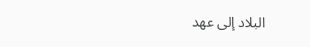البلاد إلى عهد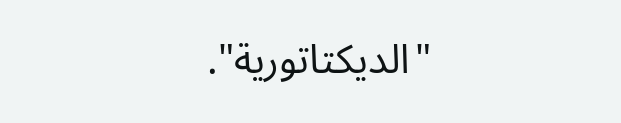"الديكتاتورية".